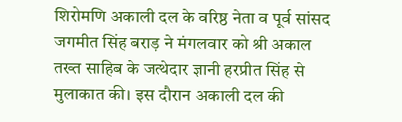शिरोमणि अकाली दल के वरिष्ठ नेता व पूर्व सांसद जगमीत सिंह बराड़ ने मंगलवार को श्री अकाल तख्त साहिब के जत्थेदार ज्ञानी हरप्रीत सिंह से मुलाकात की। इस दौरान अकाली दल की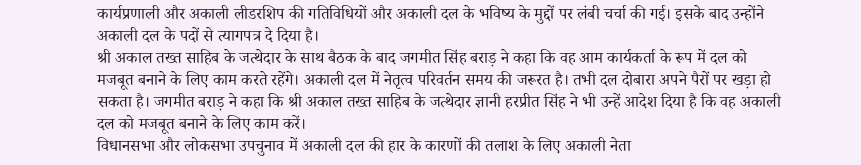कार्यप्रणाली और अकाली लीडरशिप की गतिविधियों और अकाली दल के भविष्य के मुद्दों पर लंबी चर्चा की गई। इसके बाद उन्होंने अकाली दल के पदों से त्यागपत्र दे दिया है।
श्री अकाल तख्त साहिब के जत्थेदार के साथ बैठक के बाद जगमीत सिंह बराड़ ने कहा कि वह आम कार्यकर्ता के रूप में दल को मजबूत बनाने के लिए काम करते रहेंगे। अकाली दल में नेतृत्व परिवर्तन समय की जरूरत है। तभी दल दोबारा अपने पैरों पर खड़ा हो सकता है। जगमीत बराड़ ने कहा कि श्री अकाल तख्त साहिब के जत्थेदार ज्ञानी हरप्रीत सिंह ने भी उन्हें आदेश दिया है कि वह अकाली दल को मजबूत बनाने के लिए काम करें।
विधानसभा और लोकसभा उपचुनाव में अकाली दल की हार के कारणों की तलाश के लिए अकाली नेता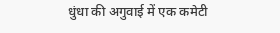धुंधा की अगुवाई में एक कमेटी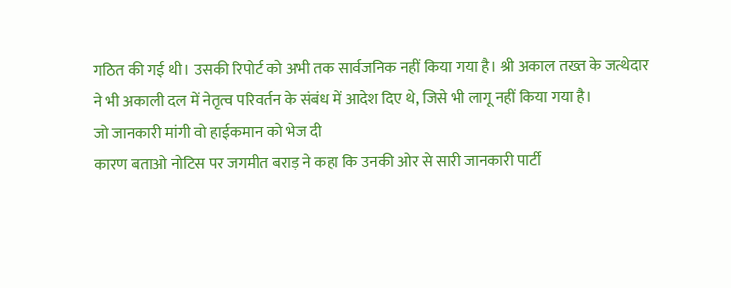गठित की गई थी। उसकी रिपोर्ट को अभी तक सार्वजनिक नहीं किया गया है। श्री अकाल तख्त के जत्थेदार ने भी अकाली दल में नेतृत्व परिवर्तन के संबंध में आदेश दिए थे, जिसे भी लागू नहीं किया गया है।
जो जानकारी मांगी वो हाईकमान को भेज दी
कारण बताओ नोटिस पर जगमीत बराड़ ने कहा कि उनकी ओर से सारी जानकारी पार्टी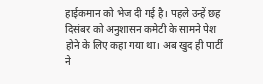हाईकमान को भेज दी गई है। पहले उन्हें छह दिसंबर को अनुशासन कमेटी के सामने पेश होने के लिए कहा गया था। अब खुद ही पार्टी ने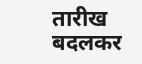तारीख बदलकर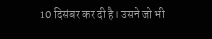10 दिसंबर कर दी है। उसने जो भी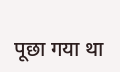पूछा गया था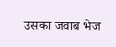उसका जवाब भेज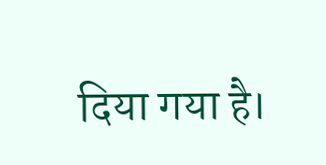दिया गया है।